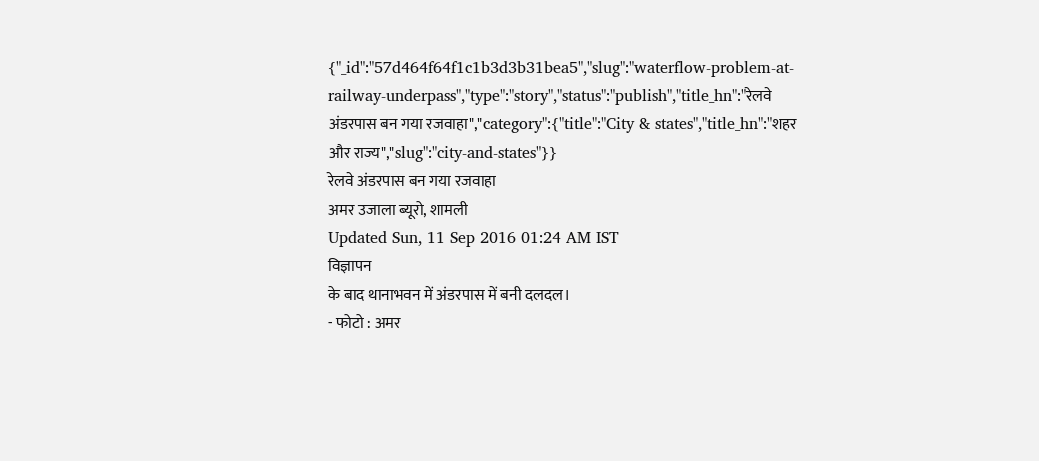{"_id":"57d464f64f1c1b3d3b31bea5","slug":"waterflow-problem-at-railway-underpass","type":"story","status":"publish","title_hn":"रेलवे अंडरपास बन गया रजवाहा","category":{"title":"City & states","title_hn":"शहर और राज्य","slug":"city-and-states"}}
रेलवे अंडरपास बन गया रजवाहा
अमर उजाला ब्यूरो, शामली
Updated Sun, 11 Sep 2016 01:24 AM IST
विज्ञापन
के बाद थानाभवन में अंडरपास में बनी दलदल।
- फोटो : अमर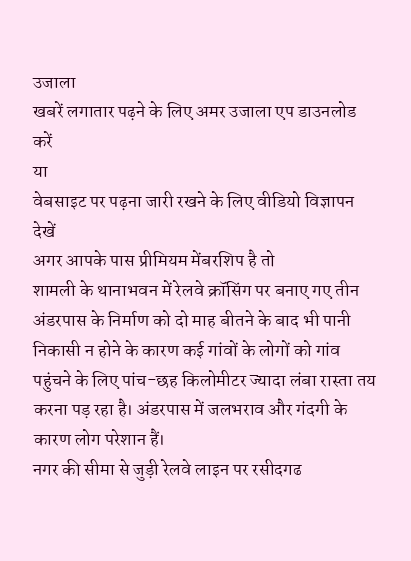उजाला
खबरें लगातार पढ़ने के लिए अमर उजाला एप डाउनलोड करें
या
वेबसाइट पर पढ़ना जारी रखने के लिए वीडियो विज्ञापन देखें
अगर आपके पास प्रीमियम मेंबरशिप है तो
शामली के थानाभवन में रेलवे क्रॉसिंग पर बनाए गए तीन अंडरपास के निर्माण को दो माह बीतने के बाद भी पानी निकासी न होने के कारण कई गांवों के लोगों को गांव पहुंचने के लिए पांच-छह किलोमीटर ज्यादा लंबा रास्ता तय करना पड़ रहा है। अंडरपास में जलभराव और गंदगी के कारण लोग परेशान हैं।
नगर की सीमा से जुड़ी रेलवे लाइन पर रसीदगढ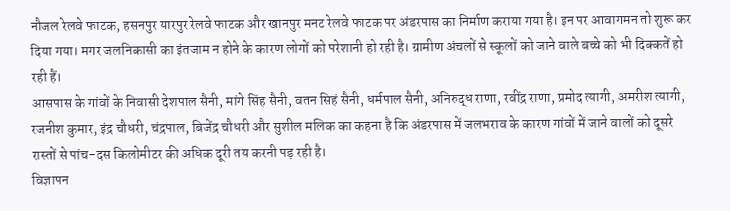नौजल रेलवे फाटक, हसनपुर यारपुर रेलवे फाटक और खानपुर मनट रेलवे फाटक पर अंडरपास का निर्माण कराया गया है। इन पर आवागमन तो शुरू कर दिया गया। मगर जलनिकासी का इंतजाम न होने के कारण लोगों को परेशानी हो रही है। ग्रामीण अंचलों से स्कूलों को जाने वाले बच्चे को भी दिक्कतें हो रही हैं।
आसपास के गांवों के निवासी देशपाल सैनी, मांगे सिंह सैनी, वतन सिहं सैनी, धर्मपाल सैनी, अनिरुद्ध राणा, रवींद्र राणा, प्रमोद त्यागी, अमरीश त्यागी, रजनीश कुमार, इंद्र चौधरी, चंद्रपाल, बिजेंद्र चौधरी और सुशील मलिक का कहना है कि अंडरपास में जलभराव के कारण गांवों में जाने वालों को दूसरे रास्तों से पांच-दस किलोमीटर की अधिक दूरी तय करनी पड़ रही है।
विज्ञापन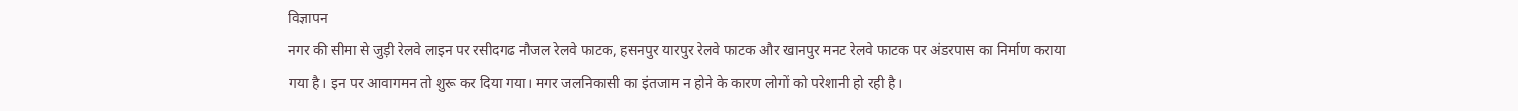विज्ञापन
नगर की सीमा से जुड़ी रेलवे लाइन पर रसीदगढ नौजल रेलवे फाटक, हसनपुर यारपुर रेलवे फाटक और खानपुर मनट रेलवे फाटक पर अंडरपास का निर्माण कराया गया है। इन पर आवागमन तो शुरू कर दिया गया। मगर जलनिकासी का इंतजाम न होने के कारण लोगों को परेशानी हो रही है।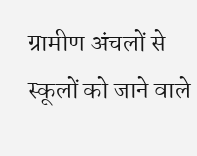ग्रामीण अंचलों से स्कूलों को जाने वाले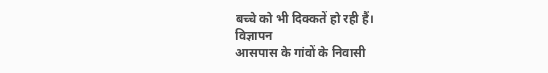बच्चे को भी दिक्कतें हो रही हैं।
विज्ञापन
आसपास के गांवों के निवासी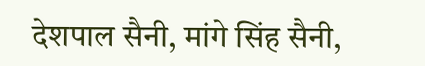देशपाल सैनी, मांगे सिंह सैनी,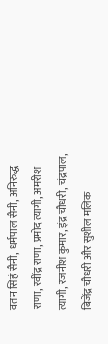वतन सिहं सैनी, धर्मपाल सैनी, अनिरुद्ध राणा, रवींद्र राणा, प्रमोद त्यागी, अमरीश त्यागी, रजनीश कुमार, इंद्र चौधरी, चंद्रपाल, बिजेंद्र चौधरी और सुशील मलिक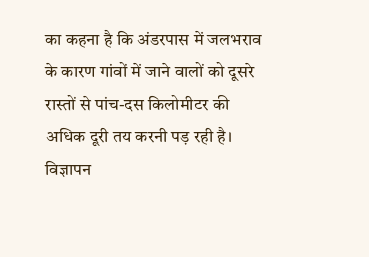का कहना है कि अंडरपास में जलभराव के कारण गांवों में जाने वालों को दूसरे रास्तों से पांच-दस किलोमीटर की अधिक दूरी तय करनी पड़ रही है।
विज्ञापन